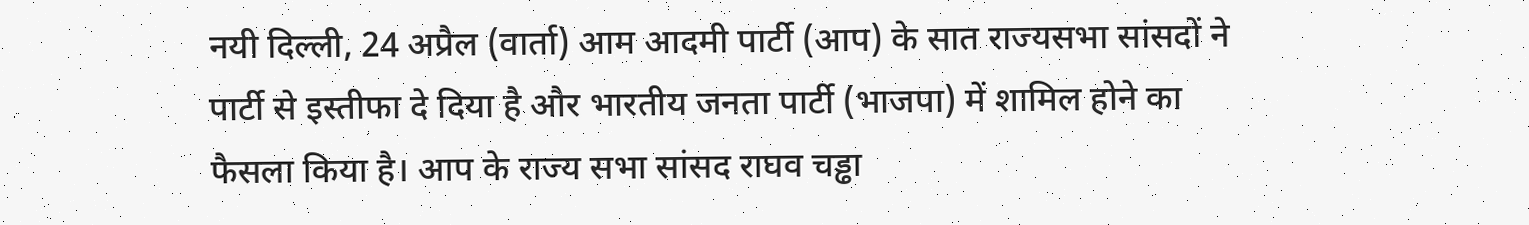नयी दिल्ली, 24 अप्रैल (वार्ता) आम आदमी पार्टी (आप) के सात राज्यसभा सांसदों ने पार्टी से इस्तीफा दे दिया है और भारतीय जनता पार्टी (भाजपा) में शामिल होने का फैसला किया है। आप के राज्य सभा सांसद राघव चड्ढा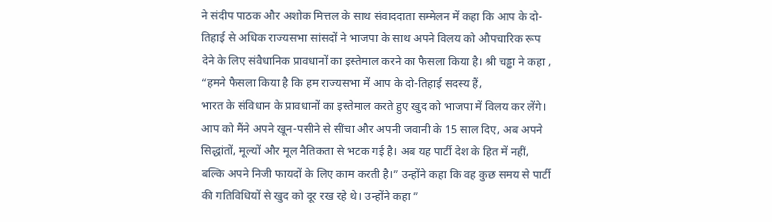ने संदीप पाठक और अशोक मित्तल के साथ संवाददाता सम्मेलन में कहा कि आप के दो-तिहाई से अधिक राज्यसभा सांसदों ने भाजपा के साथ अपने विलय को औपचारिक रूप देने के लिए संवैधानिक प्रावधानों का इस्तेमाल करने का फैसला किया है। श्री चड्ढा ने कहा , “हमने फैसला किया है कि हम राज्यसभा में आप के दो-तिहाई सदस्य हैं,
भारत के संविधान के प्रावधानों का इस्तेमाल करते हुए खुद को भाजपा में विलय कर लेंगे। आप को मैंने अपने खून-पसीने से सींचा और अपनी जवानी के 15 साल दिए, अब अपने सिद्धांतों, मूल्यों और मूल नैतिकता से भटक गई है। अब यह पार्टी देश के हित में नहीं, बल्कि अपने निजी फायदों के लिए काम करती है।” उन्होंने कहा कि वह कुछ समय से पार्टी की गतिविधियों से खुद को दूर रख रहे थे। उन्होंने कहा ”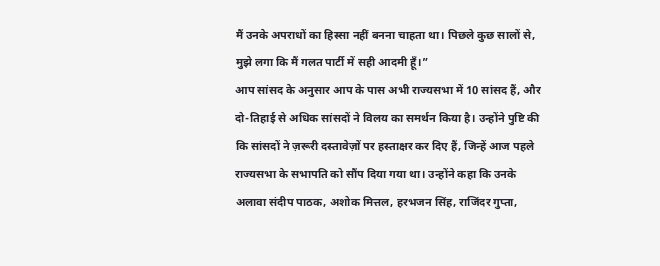मैं उनके अपराधों का हिस्सा नहीं बनना चाहता था। पिछले कुछ सालों से, मुझे लगा कि मैं गलत पार्टी में सही आदमी हूँ।”
आप सांसद के अनुसार आप के पास अभी राज्यसभा में 10 सांसद हैं, और दो-तिहाई से अधिक सांसदों ने विलय का समर्थन किया है। उन्होंने पुष्टि की कि सांसदों ने ज़रूरी दस्तावेज़ों पर हस्ताक्षर कर दिए हैं, जिन्हें आज पहले राज्यसभा के सभापति को सौंप दिया गया था। उन्होंने कहा कि उनके अलावा संदीप पाठक, अशोक मित्तल, हरभजन सिंह, राजिंदर गुप्ता,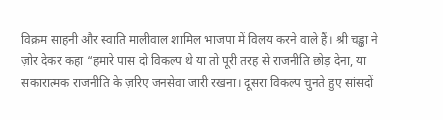विक्रम साहनी और स्वाति मालीवाल शामिल भाजपा में विलय करने वाले हैं। श्री चड्ढा ने ज़ोर देकर कहा “हमारे पास दो विकल्प थे या तो पूरी तरह से राजनीति छोड़ देना, या सकारात्मक राजनीति के ज़रिए जनसेवा जारी रखना। दूसरा विकल्प चुनते हुए सांसदों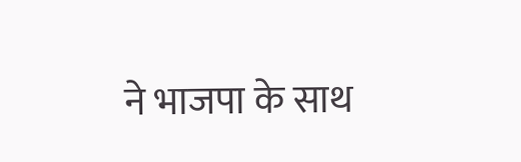ने भाजपा के साथ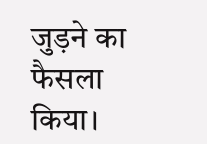जुड़ने का फैसला किया।